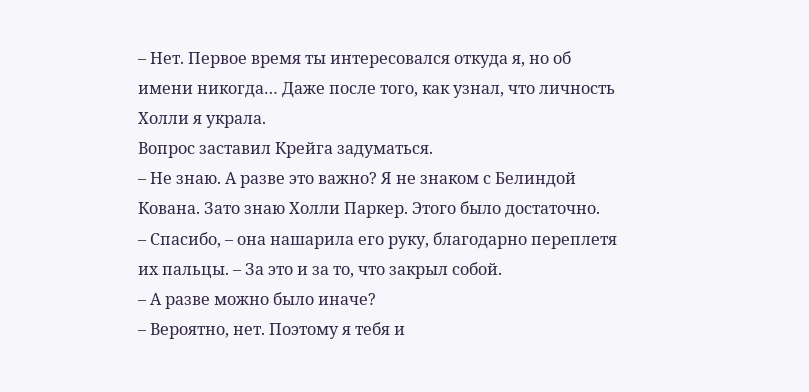– Нет. Первое время ты интересовался откуда я, но об имени никогда… Даже после того, как узнал, что личность Холли я украла.
Вопрос заставил Крейга задуматься.
– Не знаю. А разве это важно? Я не знаком с Белиндой Кована. Зато знаю Холли Паркер. Этого было достаточно.
– Спасибо, – она нашарила его руку, благодарно переплетя их пальцы. – За это и за то, что закрыл собой.
– А разве можно было иначе?
– Вероятно, нет. Поэтому я тебя и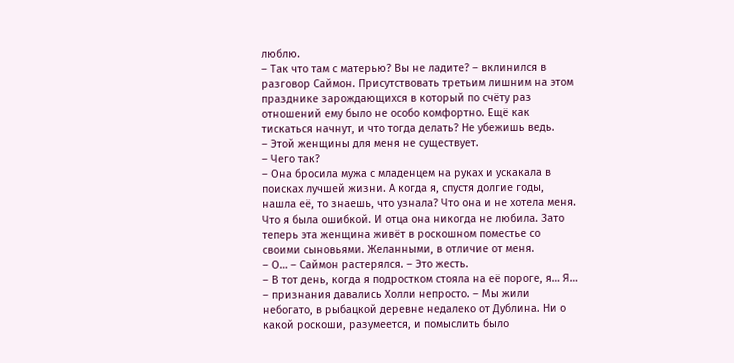люблю.
– Так что там с матерью? Вы не ладите? – вклинился в разговор Саймон. Присутствовать третьим лишним на этом празднике зарождающихся в который по счёту раз отношений ему было не особо комфортно. Ещё как тискаться начнут, и что тогда делать? Не убежишь ведь.
– Этой женщины для меня не существует.
– Чего так?
– Она бросила мужа с младенцем на руках и ускакала в поисках лучшей жизни. А когда я, спустя долгие годы, нашла её, то знаешь, что узнала? Что она и не хотела меня. Что я была ошибкой. И отца она никогда не любила. Зато теперь эта женщина живёт в роскошном поместье со своими сыновьями. Желанными, в отличие от меня.
– О… – Саймон растерялся. – Это жесть.
– В тот день, когда я подростком стояла на её пороге, я… Я… – признания давались Холли непросто. – Мы жили небогато, в рыбацкой деревне недалеко от Дублина. Ни о какой роскоши, разумеется, и помыслить было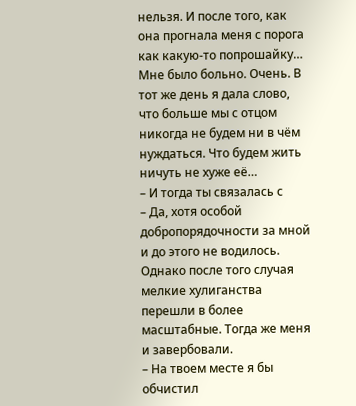нельзя. И после того, как она прогнала меня с порога как какую-то попрошайку… Мне было больно. Очень. В тот же день я дала слово, что больше мы с отцом никогда не будем ни в чём нуждаться. Что будем жить ничуть не хуже её…
– И тогда ты связалась с
– Да, хотя особой добропорядочности за мной и до этого не водилось. Однако после того случая мелкие хулиганства перешли в более масштабные. Тогда же меня и завербовали.
– На твоем месте я бы обчистил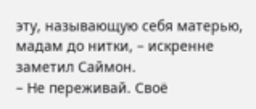эту, называющую себя матерью, мадам до нитки, – искренне заметил Саймон.
– Не переживай. Своё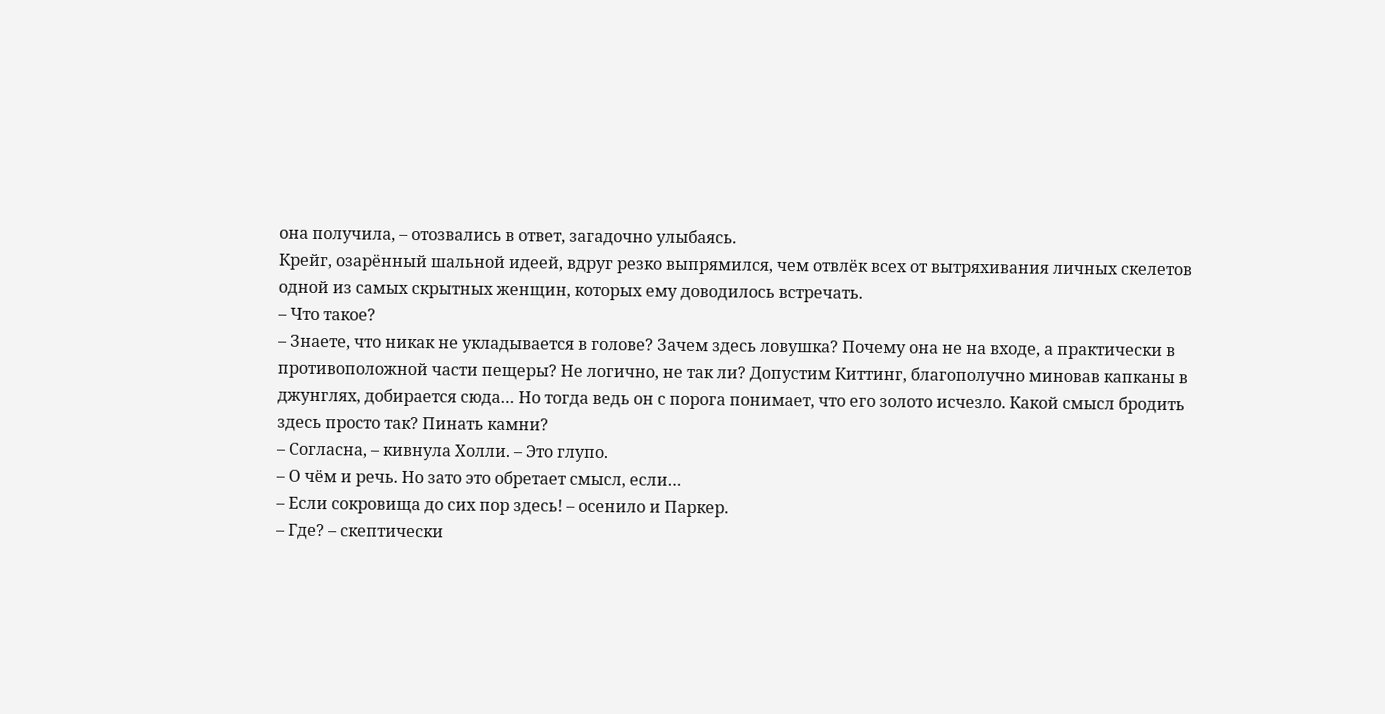она получила, – отозвались в ответ, загадочно улыбаясь.
Крейг, озарённый шальной идеей, вдруг резко выпрямился, чем отвлёк всех от вытряхивания личных скелетов одной из самых скрытных женщин, которых ему доводилось встречать.
– Что такое?
– Знаете, что никак не укладывается в голове? Зачем здесь ловушка? Почему она не на входе, а практически в противоположной части пещеры? Не логично, не так ли? Допустим Киттинг, благополучно миновав капканы в джунглях, добирается сюда… Но тогда ведь он с порога понимает, что его золото исчезло. Какой смысл бродить здесь просто так? Пинать камни?
– Согласна, – кивнула Холли. – Это глупо.
– О чём и речь. Но зато это обретает смысл, если…
– Если сокровища до сих пор здесь! – осенило и Паркер.
– Где? – скептически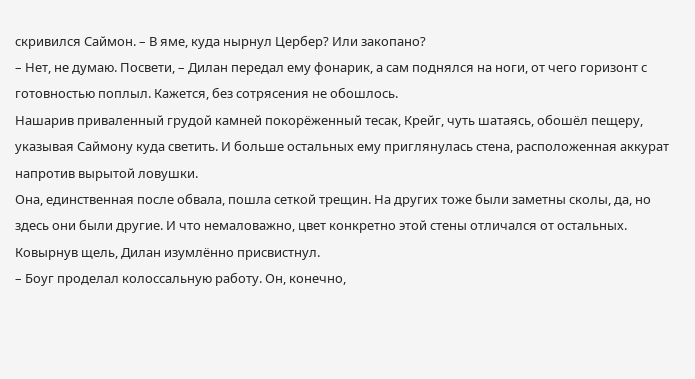скривился Саймон. – В яме, куда нырнул Цербер? Или закопано?
– Нет, не думаю. Посвети, – Дилан передал ему фонарик, а сам поднялся на ноги, от чего горизонт с готовностью поплыл. Кажется, без сотрясения не обошлось.
Нашарив приваленный грудой камней покорёженный тесак, Крейг, чуть шатаясь, обошёл пещеру, указывая Саймону куда светить. И больше остальных ему приглянулась стена, расположенная аккурат напротив вырытой ловушки.
Она, единственная после обвала, пошла сеткой трещин. На других тоже были заметны сколы, да, но здесь они были другие. И что немаловажно, цвет конкретно этой стены отличался от остальных.
Ковырнув щель, Дилан изумлённо присвистнул.
– Боуг проделал колоссальную работу. Он, конечно,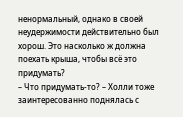ненормальный, однако в своей неудержимости действительно был хорош. Это насколько ж должна поехать крыша, чтобы всё это придумать?
– Что придумать-то? – Холли тоже заинтересованно поднялась с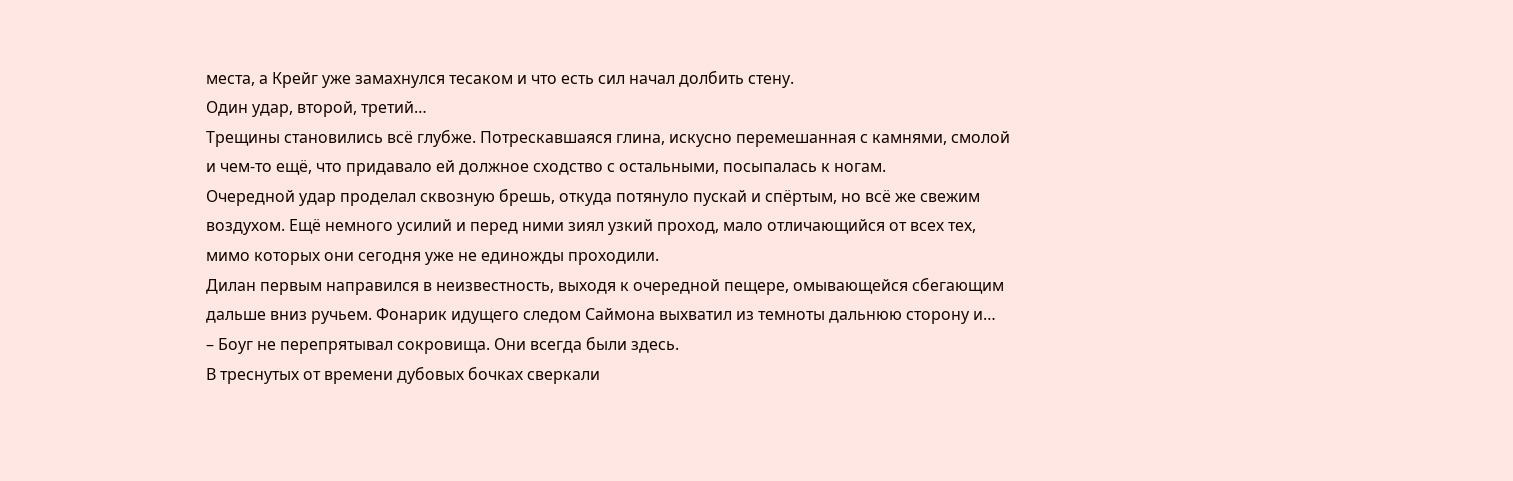места, а Крейг уже замахнулся тесаком и что есть сил начал долбить стену.
Один удар, второй, третий…
Трещины становились всё глубже. Потрескавшаяся глина, искусно перемешанная с камнями, смолой и чем-то ещё, что придавало ей должное сходство с остальными, посыпалась к ногам.
Очередной удар проделал сквозную брешь, откуда потянуло пускай и спёртым, но всё же свежим воздухом. Ещё немного усилий и перед ними зиял узкий проход, мало отличающийся от всех тех, мимо которых они сегодня уже не единожды проходили.
Дилан первым направился в неизвестность, выходя к очередной пещере, омывающейся сбегающим дальше вниз ручьем. Фонарик идущего следом Саймона выхватил из темноты дальнюю сторону и…
– Боуг не перепрятывал сокровища. Они всегда были здесь.
В треснутых от времени дубовых бочках сверкали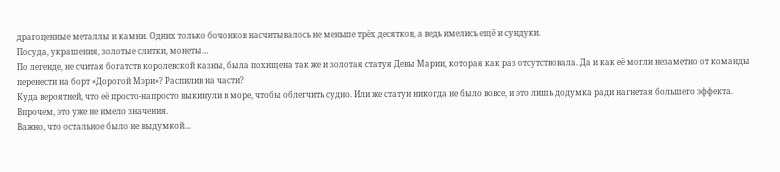драгоценные металлы и камни. Одних только бочонков насчитывалось не меньше трёх десятков, а ведь имелись ещё и сундуки.
Посуда, украшения, золотые слитки, монеты…
По легенде, не считая богатств королевской казны, была похищена так же и золотая статуя Девы Марии, которая как раз отсутствовала. Да и как её могли незаметно от команды перенести на борт «Дорогой Мэри»? Распилив на части?
Куда вероятней, что её просто-напросто выкинули в море, чтобы облегчить судно. Или же статуи никогда не было вовсе, и это лишь додумка ради нагнетая большего эффекта. Впрочем, это уже не имело значения.
Важно, что остальное было не выдумкой…